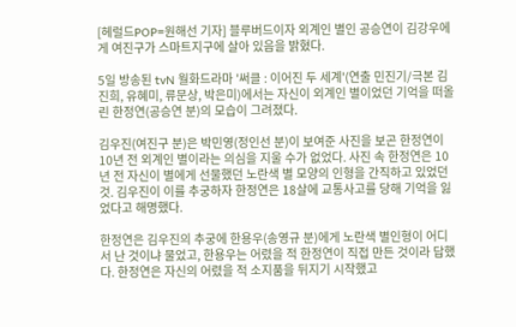[헤럴드POP=원해선 기자] 블루버드이자 외계인 별인 공승연이 김강우에게 여진구가 스마트지구에 살아 있음을 밝혔다.

5일 방송된 tvN 월화드라마 '써클 : 이어진 두 세계'(연출 민진기/극본 김진희, 유혜미, 류문상, 박은미)에서는 자신이 외계인 별이었던 기억을 떠올린 한정연(공승연 분)의 모습이 그려졌다.

김우진(여진구 분)은 박민영(정인선 분)이 보여준 사진을 보곤 한정연이 10년 전 외계인 별이라는 의심을 지울 수가 없었다. 사진 속 한정연은 10년 전 자신이 별에게 선물했던 노란색 별 모양의 인형을 간직하고 있었던 것. 김우진이 이를 추궁하자 한정연은 18살에 교통사고를 당해 기억을 잃었다고 해명했다.

한정연은 김우진의 추궁에 한용우(송영규 분)에게 노란색 별인형이 어디서 난 것이냐 물었고, 한용우는 어렸을 적 한정연이 직접 만든 것이라 답했다. 한정연은 자신의 어렸을 적 소지품을 뒤지기 시작했고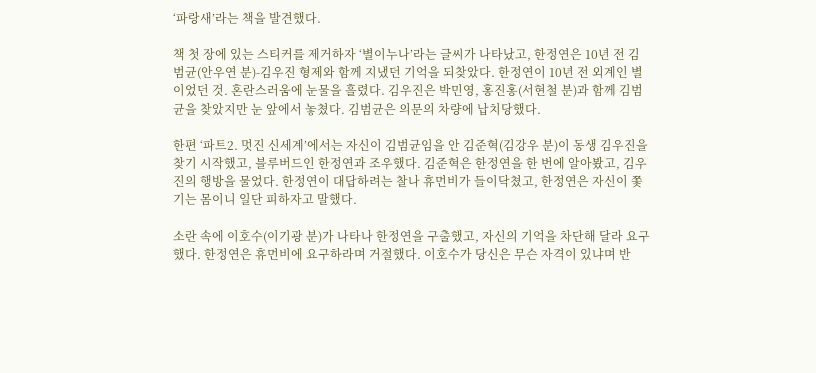‘파랑새’라는 책을 발견했다.

책 첫 장에 있는 스티커를 제거하자 ‘별이누나’라는 글씨가 나타났고, 한정연은 10년 전 김범균(안우연 분)-김우진 형제와 함께 지냈던 기억을 되찾았다. 한정연이 10년 전 외계인 별이었던 것. 혼란스러움에 눈물을 흘렸다. 김우진은 박민영, 홍진홍(서현철 분)과 함께 김범균을 찾았지만 눈 앞에서 놓쳤다. 김범균은 의문의 차량에 납치당했다.

한편 ‘파트2. 멋진 신세계’에서는 자신이 김범균임을 안 김준혁(김강우 분)이 동생 김우진을 찾기 시작했고, 블루버드인 한정연과 조우했다. 김준혁은 한정연을 한 번에 알아봤고, 김우진의 행방을 물었다. 한정연이 대답하려는 찰나 휴먼비가 들이닥쳤고, 한정연은 자신이 쫓기는 몸이니 일단 피하자고 말했다.

소란 속에 이호수(이기광 분)가 나타나 한정연을 구출했고, 자신의 기억을 차단해 달라 요구했다. 한정연은 휴먼비에 요구하라며 거절했다. 이호수가 당신은 무슨 자격이 있냐며 반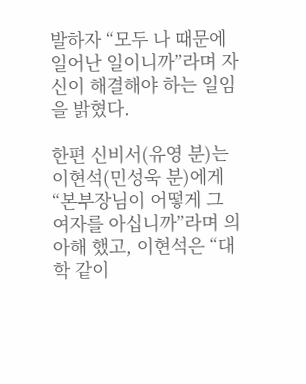발하자 “모두 나 때문에 일어난 일이니까”라며 자신이 해결해야 하는 일임을 밝혔다.

한편 신비서(유영 분)는 이현석(민성욱 분)에게 “본부장님이 어떻게 그 여자를 아십니까”라며 의아해 했고, 이현석은 “대학 같이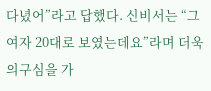다녔어”라고 답했다. 신비서는 “그 여자 20대로 보였는데요”라며 더욱 의구심을 가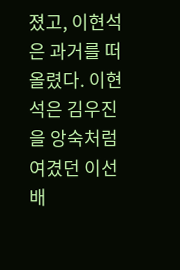졌고, 이현석은 과거를 떠올렸다. 이현석은 김우진을 앙숙처럼 여겼던 이선배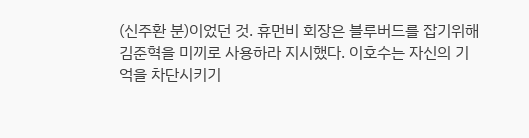(신주환 분)이었던 것. 휴먼비 회장은 블루버드를 잡기위해 김준혁을 미끼로 사용하라 지시했다. 이호수는 자신의 기억을 차단시키기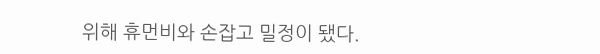위해 휴먼비와 손잡고 밀정이 됐다.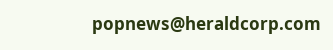popnews@heraldcorp.com